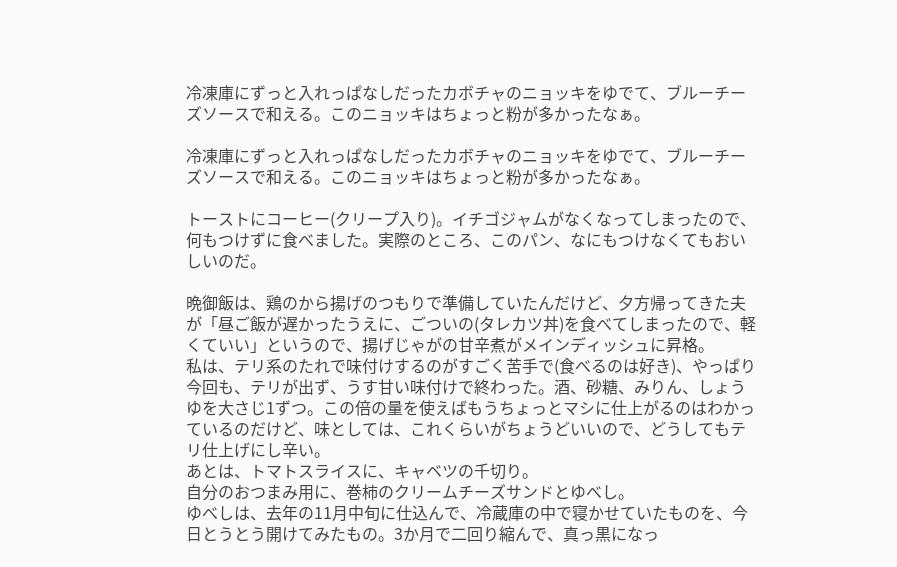冷凍庫にずっと入れっぱなしだったカボチャのニョッキをゆでて、ブルーチーズソースで和える。このニョッキはちょっと粉が多かったなぁ。

冷凍庫にずっと入れっぱなしだったカボチャのニョッキをゆでて、ブルーチーズソースで和える。このニョッキはちょっと粉が多かったなぁ。

トーストにコーヒー(クリープ入り)。イチゴジャムがなくなってしまったので、何もつけずに食べました。実際のところ、このパン、なにもつけなくてもおいしいのだ。

晩御飯は、鶏のから揚げのつもりで準備していたんだけど、夕方帰ってきた夫が「昼ご飯が遅かったうえに、ごついの(タレカツ丼)を食べてしまったので、軽くていい」というので、揚げじゃがの甘辛煮がメインディッシュに昇格。
私は、テリ系のたれで味付けするのがすごく苦手で(食べるのは好き)、やっぱり今回も、テリが出ず、うす甘い味付けで終わった。酒、砂糖、みりん、しょうゆを大さじ1ずつ。この倍の量を使えばもうちょっとマシに仕上がるのはわかっているのだけど、味としては、これくらいがちょうどいいので、どうしてもテリ仕上げにし辛い。
あとは、トマトスライスに、キャベツの千切り。
自分のおつまみ用に、巻柿のクリームチーズサンドとゆべし。
ゆべしは、去年の11月中旬に仕込んで、冷蔵庫の中で寝かせていたものを、今日とうとう開けてみたもの。3か月で二回り縮んで、真っ黒になっ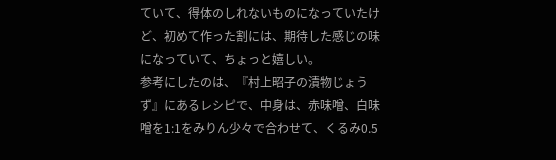ていて、得体のしれないものになっていたけど、初めて作った割には、期待した感じの味になっていて、ちょっと嬉しい。
参考にしたのは、『村上昭子の漬物じょうず』にあるレシピで、中身は、赤味噌、白味噌を1:1をみりん少々で合わせて、くるみ0.5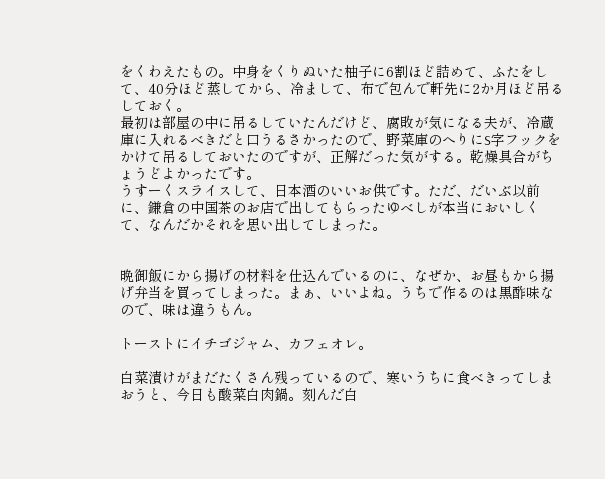をくわえたもの。中身をくりぬいた柚子に6割ほど詰めて、ふたをして、40分ほど蒸してから、冷まして、布で包んで軒先に2か月ほど吊るしておく。
最初は部屋の中に吊るしていたんだけど、腐敗が気になる夫が、冷蔵庫に入れるべきだと口うるさかったので、野菜庫のへりにS字フックをかけて吊るしておいたのですが、正解だった気がする。乾燥具合がちょうどよかったです。
うすーくスライスして、日本酒のいいお供です。ただ、だいぶ以前に、鎌倉の中国茶のお店で出してもらったゆべしが本当においしくて、なんだかそれを思い出してしまった。


晩御飯にから揚げの材料を仕込んでいるのに、なぜか、お昼もから揚げ弁当を買ってしまった。まぁ、いいよね。うちで作るのは黒酢味なので、味は違うもん。

トーストにイチゴジャム、カフェオレ。

白菜漬けがまだたくさん残っているので、寒いうちに食べきってしまおうと、今日も酸菜白肉鍋。刻んだ白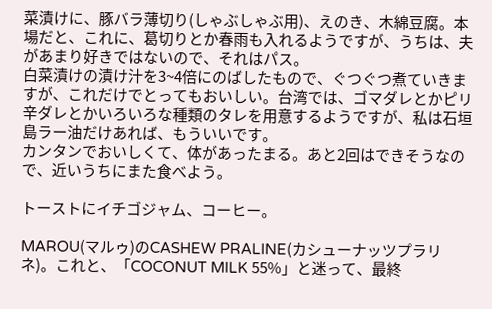菜漬けに、豚バラ薄切り(しゃぶしゃぶ用)、えのき、木綿豆腐。本場だと、これに、葛切りとか春雨も入れるようですが、うちは、夫があまり好きではないので、それはパス。
白菜漬けの漬け汁を3~4倍にのばしたもので、ぐつぐつ煮ていきますが、これだけでとってもおいしい。台湾では、ゴマダレとかピリ辛ダレとかいろいろな種類のタレを用意するようですが、私は石垣島ラー油だけあれば、もういいです。
カンタンでおいしくて、体があったまる。あと2回はできそうなので、近いうちにまた食べよう。

トーストにイチゴジャム、コーヒー。

MAROU(マルゥ)のCASHEW PRALINE(カシューナッツプラリネ)。これと、「COCONUT MILK 55%」と迷って、最終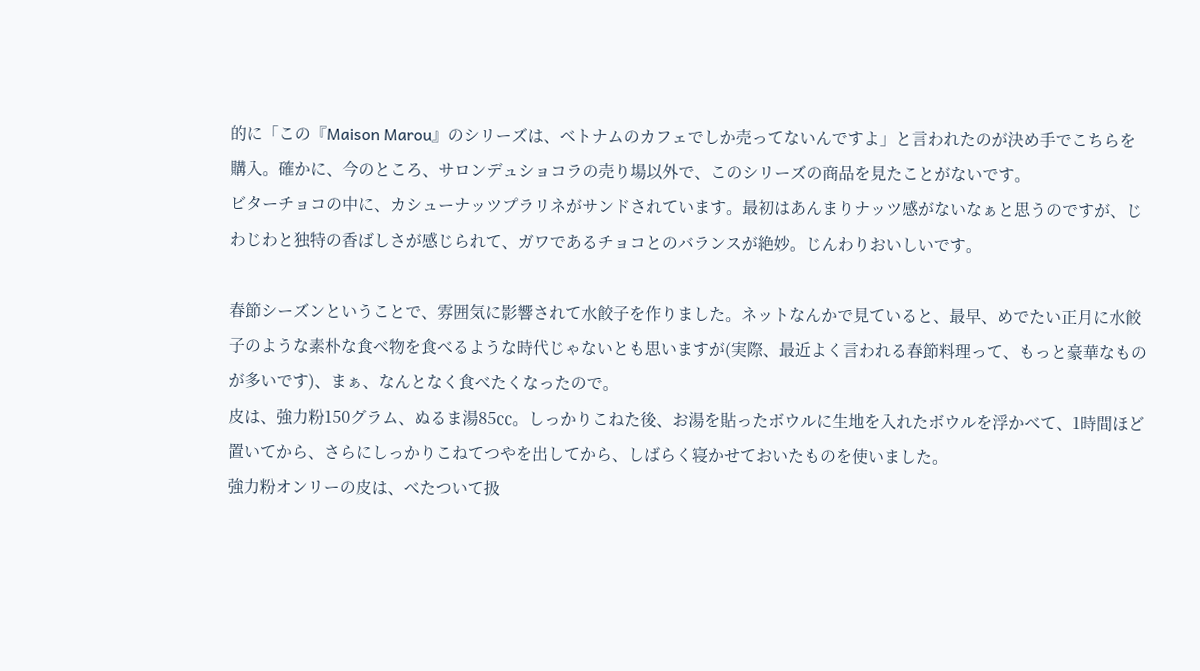的に「この『Maison Marou』のシリーズは、ベトナムのカフェでしか売ってないんですよ」と言われたのが決め手でこちらを購入。確かに、今のところ、サロンデュショコラの売り場以外で、このシリーズの商品を見たことがないです。
ビターチョコの中に、カシューナッツプラリネがサンドされています。最初はあんまりナッツ感がないなぁと思うのですが、じわじわと独特の香ばしさが感じられて、ガワであるチョコとのバランスが絶妙。じんわりおいしいです。

春節シーズンということで、雰囲気に影響されて水餃子を作りました。ネットなんかで見ていると、最早、めでたい正月に水餃子のような素朴な食べ物を食べるような時代じゃないとも思いますが(実際、最近よく言われる春節料理って、もっと豪華なものが多いです)、まぁ、なんとなく食べたくなったので。
皮は、強力粉150グラム、ぬるま湯85㏄。しっかりこねた後、お湯を貼ったボウルに生地を入れたボウルを浮かべて、1時間ほど置いてから、さらにしっかりこねてつやを出してから、しばらく寝かせておいたものを使いました。
強力粉オンリーの皮は、べたついて扱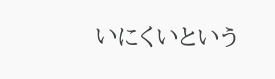いにくいという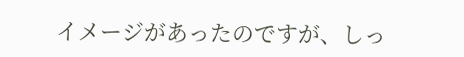イメージがあったのですが、しっ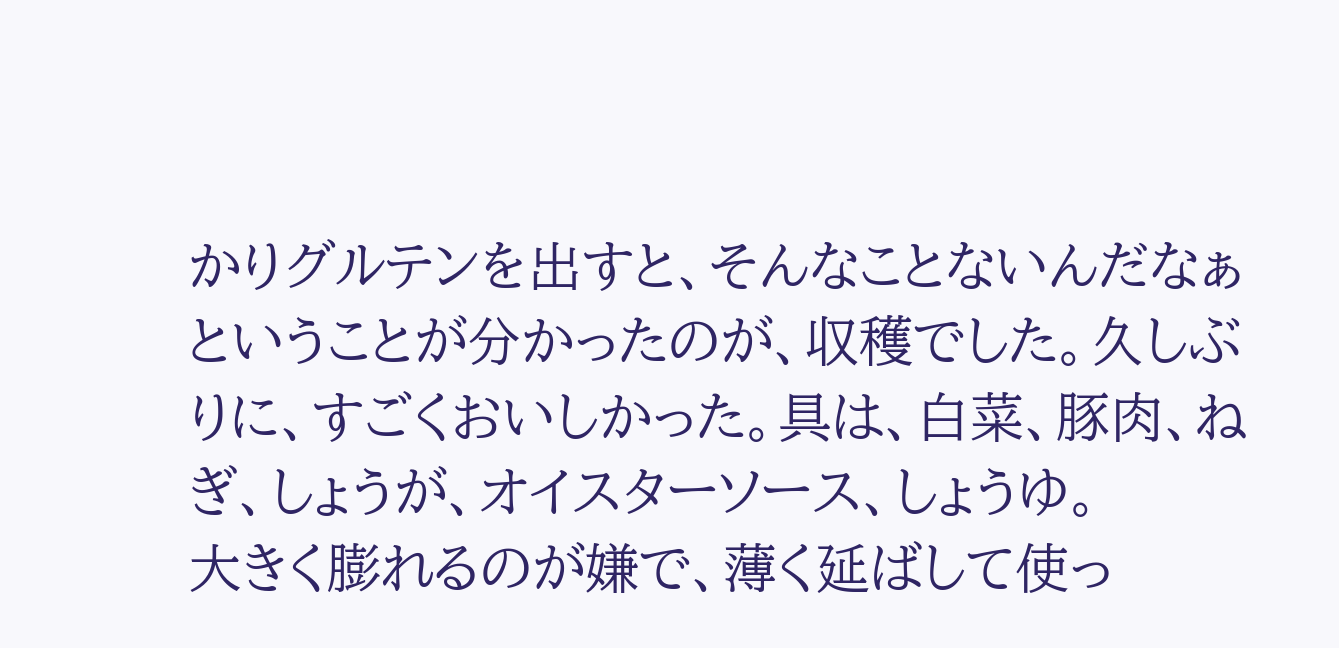かりグルテンを出すと、そんなことないんだなぁということが分かったのが、収穫でした。久しぶりに、すごくおいしかった。具は、白菜、豚肉、ねぎ、しょうが、オイスターソース、しょうゆ。
大きく膨れるのが嫌で、薄く延ばして使っ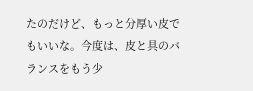たのだけど、もっと分厚い皮でもいいな。今度は、皮と具のバランスをもう少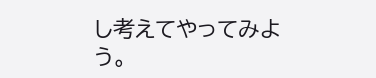し考えてやってみよう。